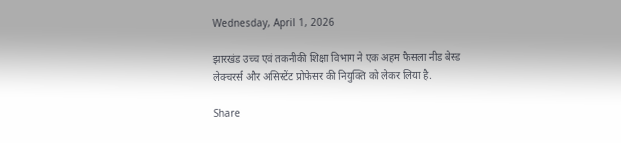Wednesday, April 1, 2026

झारखंड उच्च एवं तकनीकी शिक्षा विभाग ने एक अहम फैसला नीड बेस्ड लेक्चरर्स और असिस्टेंट प्रोफेसर की नियुक्ति को लेकर लिया है.

Share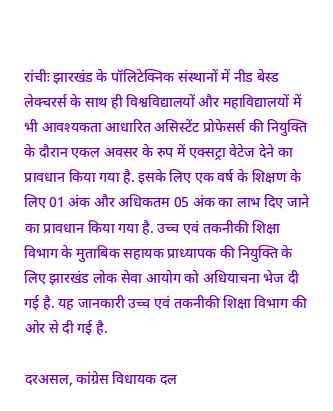रांचीः झारखंड के पॉलिटेक्निक संस्थानों में नीड बेस्ड लेक्चरर्स के साथ ही विश्वविद्यालयों और महाविद्यालयों में भी आवश्यकता आधारित असिस्टेंट प्रोफेसर्स की नियुक्ति के दौरान एकल अवसर के रुप में एक्सट्रा वेटेज देने का प्रावधान किया गया है. इसके लिए एक वर्ष के शिक्षण के लिए 01 अंक और अधिकतम 05 अंक का लाभ दिए जाने का प्रावधान किया गया है. उच्च एवं तकनीकी शिक्षा विभाग के मुताबिक सहायक प्राध्यापक की नियुक्ति के लिए झारखंड लोक सेवा आयोग को अधियाचना भेज दी गई है. यह जानकारी उच्च एवं तकनीकी शिक्षा विभाग की ओर से दी गई है.

दरअसल, कांग्रेस विधायक दल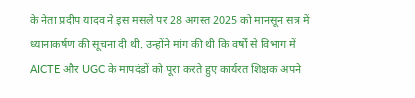के नेता प्रदीप यादव ने इस मसले पर 28 अगस्त 2025 को मानसून सत्र में ध्यानाकर्षण की सूचना दी थी. उन्होंने मांग की थी कि वर्षों से विभाग में AICTE और UGC के मापदंडों को पूरा करते हुए कार्यरत शिक्षक अपने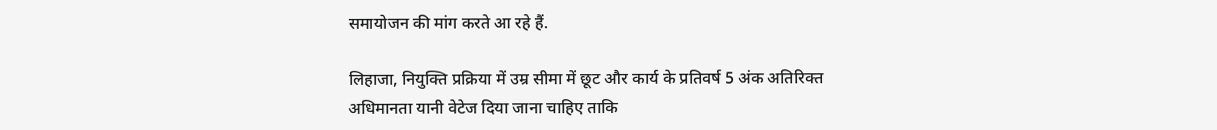समायोजन की मांग करते आ रहे हैं.

लिहाजा, नियुक्ति प्रक्रिया में उम्र सीमा में छूट और कार्य के प्रतिवर्ष 5 अंक अतिरिक्त अधिमानता यानी वेटेज दिया जाना चाहिए ताकि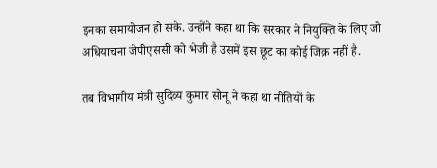इनका समायोजन हो सके. उन्होंने कहा था कि सरकार ने नियुक्ति के लिए जो अधियाचना जेपीएससी को भेजी है उसमें इस छूट का कोई जिक्र नहीं है.

तब विभागीय मंत्री सुदिव्य कुमार सोनू ने कहा था नीतियों के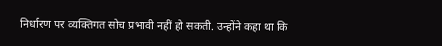निर्धारण पर व्यक्तिगत सोच प्रभावी नहीं हो सकती. उन्होंने कहा था कि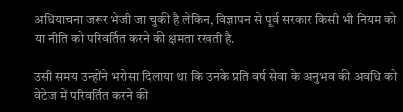अधियाचना जरूर भेजी जा चुकी है लेकिन, विज्ञापन से पूर्व सरकार किसी भी नियम को या नीति को परिवर्तित करने की क्षमता रखती है.

उसी समय उन्होंने भरोसा दिलाया था कि उनके प्रति वर्ष सेवा के अनुभव की अवधि को वेटेज में परिवर्तित करने की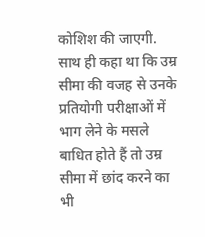कोशिश की जाएगी. साथ ही कहा था कि उम्र सीमा की वजह से उनके प्रतियोगी परीक्षाओं में भाग लेने के मसले बाधित होते हैं तो उम्र सीमा में छांद करने का भी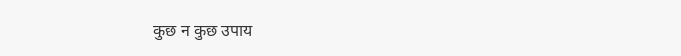कुछ न कुछ उपाय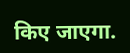किए जाएगा.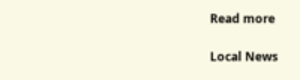Read more

Local News